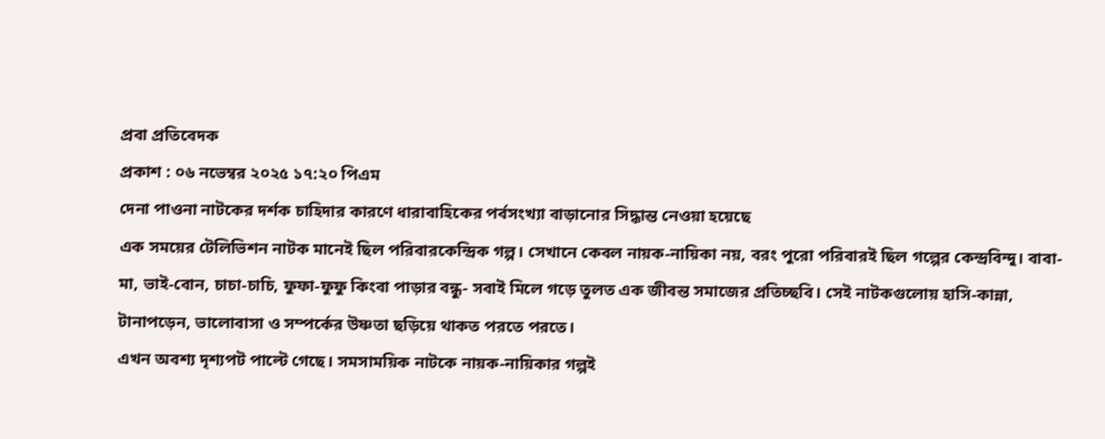প্রবা প্রতিবেদক
প্রকাশ : ০৬ নভেম্বর ২০২৫ ১৭:২০ পিএম
দেনা পাওনা নাটকের দর্শক চাহিদার কারণে ধারাবাহিকের পর্বসংখ্যা বাড়ানোর সিদ্ধান্ত নেওয়া হয়েছে
এক সময়ের টেলিভিশন নাটক মানেই ছিল পরিবারকেন্দ্রিক গল্প। সেখানে কেবল নায়ক-নায়িকা নয়, বরং পুরো পরিবারই ছিল গল্পের কেন্দ্রবিন্দু। বাবা-মা, ভাই-বোন, চাচা-চাচি, ফুফা-ফুফু কিংবা পাড়ার বন্ধু- সবাই মিলে গড়ে তুলত এক জীবন্ত সমাজের প্রতিচ্ছবি। সেই নাটকগুলোয় হাসি-কান্না, টানাপড়েন, ভালোবাসা ও সম্পর্কের উষ্ণতা ছড়িয়ে থাকত পরতে পরতে।
এখন অবশ্য দৃশ্যপট পাল্টে গেছে। সমসাময়িক নাটকে নায়ক-নায়িকার গল্পই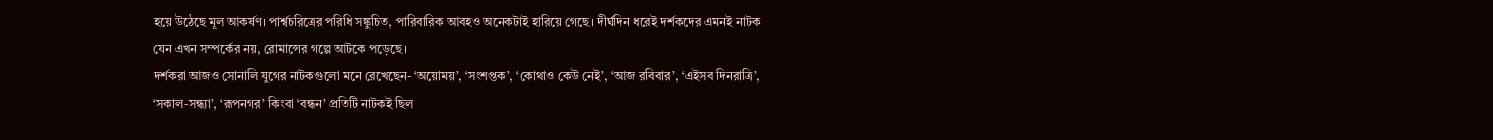হয়ে উঠেছে মূল আকর্ষণ। পার্শ্বচরিত্রের পরিধি সঙ্কুচিত, পারিবারিক আবহও অনেকটাই হারিয়ে গেছে। দীর্ঘদিন ধরেই দর্শকদের এমনই নাটক যেন এখন সম্পর্কের নয়, রোমান্সের গল্পে আটকে পড়েছে।
দর্শকরা আজও সোনালি যুগের নাটকগুলো মনে রেখেছেন- ‘অয়োময়’, ‘সংশপ্তক’, ‘কোথাও কেউ নেই’, ‘আজ রবিবার’, ‘এইসব দিনরাত্রি’, ‘সকাল-সন্ধ্যা’, ‘রূপনগর’ কিংবা ‘বন্ধন’ প্রতিটি নাটকই ছিল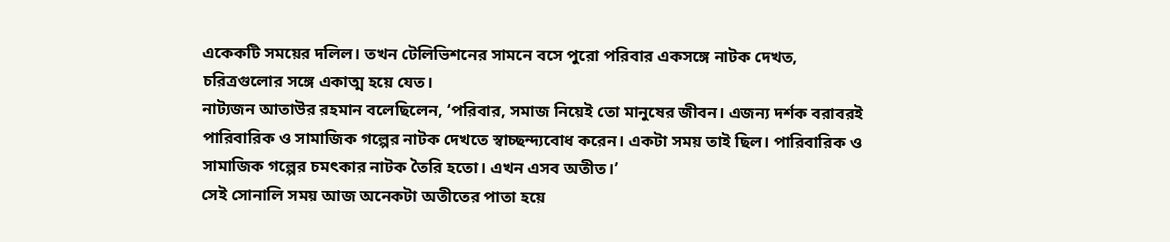একেকটি সময়ের দলিল। তখন টেলিভিশনের সামনে বসে পুরো পরিবার একসঙ্গে নাটক দেখত, চরিত্রগুলোর সঙ্গে একাত্ম হয়ে যেত।
নাট্যজন আতাউর রহমান বলেছিলেন, ‘পরিবার, সমাজ নিয়েই তো মানুষের জীবন। এজন্য দর্শক বরাবরই পারিবারিক ও সামাজিক গল্পের নাটক দেখতে স্বাচ্ছন্দ্যবোধ করেন। একটা সময় তাই ছিল। পারিবারিক ও সামাজিক গল্পের চমৎকার নাটক তৈরি হতো। এখন এসব অতীত।’
সেই সোনালি সময় আজ অনেকটা অতীতের পাতা হয়ে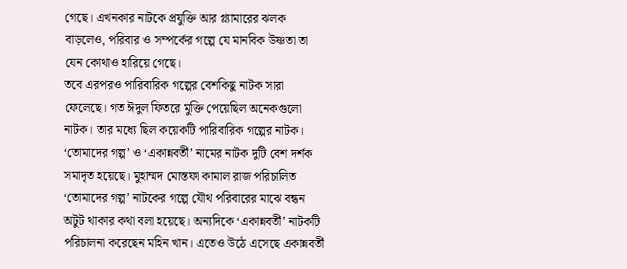গেছে। এখনকার নাটকে প্রযুক্তি আর গ্ল্যামারের ঝলক বাড়লেও, পরিবার ও সম্পর্কের গল্পে যে মানবিক উষ্ণতা তা যেন কোথাও হারিয়ে গেছে।
তবে এরপরও পারিবারিক গল্পের বেশকিছু নাটক সারা ফেলেছে। গত ঈদুল ফিতরে মুক্তি পেয়েছিল অনেকগুলো নাটক। তার মধ্যে ছিল কয়েকটি পারিবারিক গল্পের নাটক। ‘তোমাদের গল্প’ ও ‘একান্নবর্তী’ নামের নাটক দুটি বেশ দর্শক সমাদৃত হয়েছে। মুহাম্মদ মোস্তফা কামাল রাজ পরিচালিত ‘তোমাদের গল্প’ নাটকের গল্পে যৌথ পরিবারের মাঝে বন্ধন অটুট থাকার কথা বলা হয়েছে। অন্যদিকে ‘একান্নবর্তী’ নাটকটি পরিচালনা করেছেন মহিন খান। এতেও উঠে এসেছে একান্নবর্তী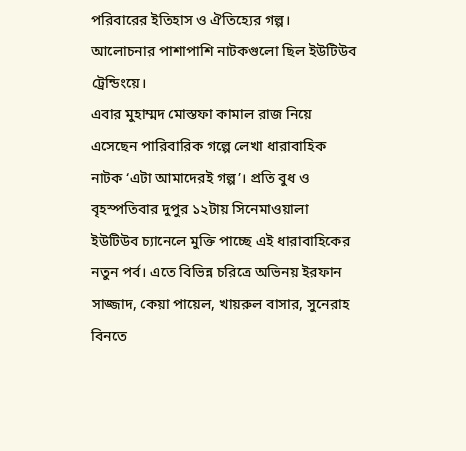পরিবারের ইতিহাস ও ঐতিহ্যের গল্প। আলোচনার পাশাপাশি নাটকগুলো ছিল ইউটিউব ট্রেন্ডিংয়ে।
এবার মুহাম্মদ মোস্তফা কামাল রাজ নিয়ে এসেছেন পারিবারিক গল্পে লেখা ধারাবাহিক নাটক ‘এটা আমাদেরই গল্প’। প্রতি বুধ ও বৃহস্পতিবার দুপুর ১২টায় সিনেমাওয়ালা ইউটিউব চ্যানেলে মুক্তি পাচ্ছে এই ধারাবাহিকের নতুন পর্ব। এতে বিভিন্ন চরিত্রে অভিনয় ইরফান সাজ্জাদ, কেয়া পায়েল, খায়রুল বাসার, সুনেরাহ বিনতে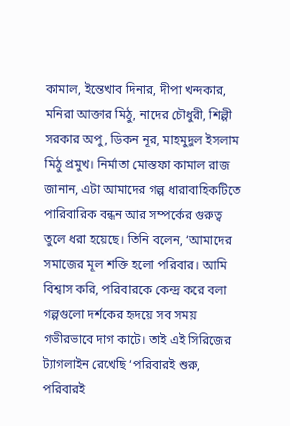কামাল, ইন্তেখাব দিনার, দীপা খন্দকার, মনিরা আক্তার মিঠু, নাদের চৌধুরী, শিল্পী সরকার অপু, ডিকন নূর, মাহমুদুল ইসলাম মিঠু প্রমুখ। নির্মাতা মোস্তফা কামাল রাজ জানান, এটা আমাদের গল্প ধারাবাহিকটিতে পারিবারিক বন্ধন আর সম্পর্কের গুরুত্ব তুলে ধরা হয়েছে। তিনি বলেন, ‘আমাদের সমাজের মূল শক্তি হলো পরিবার। আমি বিশ্বাস করি, পরিবারকে কেন্দ্র করে বলা গল্পগুলো দর্শকের হৃদয়ে সব সময় গভীরভাবে দাগ কাটে। তাই এই সিরিজের ট্যাগলাইন রেখেছি ‘পরিবারই শুরু, পরিবারই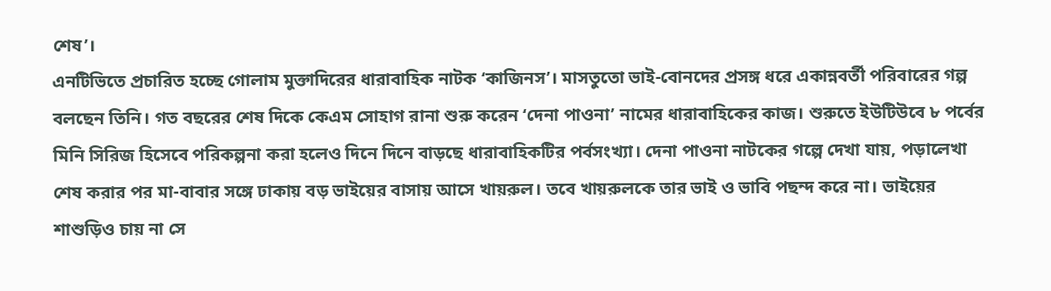শেষ’।
এনটিভিতে প্রচারিত হচ্ছে গোলাম মুক্তাদিরের ধারাবাহিক নাটক ‘কাজিনস’। মাসতুতো ভাই-বোনদের প্রসঙ্গ ধরে একান্নবর্তী পরিবারের গল্প বলছেন তিনি। গত বছরের শেষ দিকে কেএম সোহাগ রানা শুরু করেন ‘দেনা পাওনা’ নামের ধারাবাহিকের কাজ। শুরুতে ইউটিউবে ৮ পর্বের মিনি সিরিজ হিসেবে পরিকল্পনা করা হলেও দিনে দিনে বাড়ছে ধারাবাহিকটির পর্বসংখ্যা। দেনা পাওনা নাটকের গল্পে দেখা যায়, পড়ালেখা শেষ করার পর মা-বাবার সঙ্গে ঢাকায় বড় ভাইয়ের বাসায় আসে খায়রুল। তবে খায়রুলকে তার ভাই ও ভাবি পছন্দ করে না। ভাইয়ের শাশুড়িও চায় না সে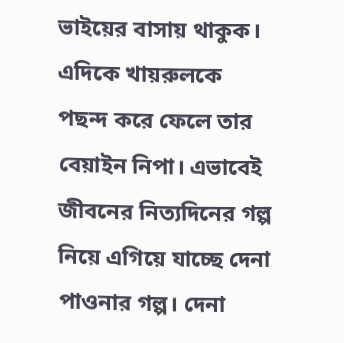ভাইয়ের বাসায় থাকুক। এদিকে খায়রুলকে পছন্দ করে ফেলে তার বেয়াইন নিপা। এভাবেই জীবনের নিত্যদিনের গল্প নিয়ে এগিয়ে যাচ্ছে দেনা পাওনার গল্প। দেনা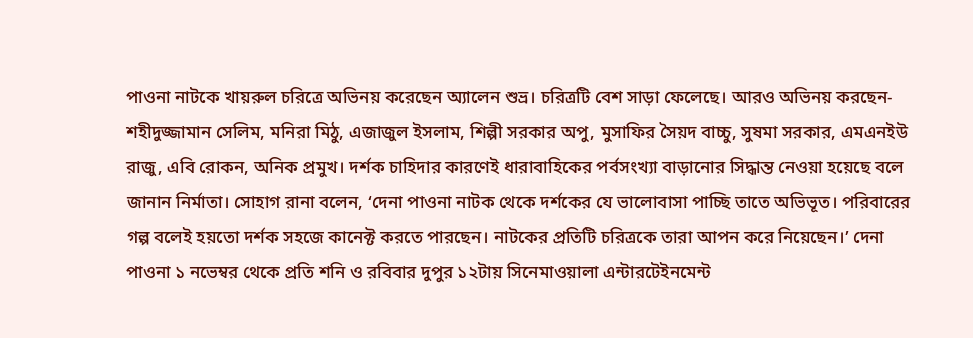পাওনা নাটকে খায়রুল চরিত্রে অভিনয় করেছেন অ্যালেন শুভ্র। চরিত্রটি বেশ সাড়া ফেলেছে। আরও অভিনয় করছেন- শহীদুজ্জামান সেলিম, মনিরা মিঠু, এজাজুল ইসলাম, শিল্পী সরকার অপু, মুসাফির সৈয়দ বাচ্চু, সুষমা সরকার, এমএনইউ রাজু, এবি রোকন, অনিক প্রমুখ। দর্শক চাহিদার কারণেই ধারাবাহিকের পর্বসংখ্যা বাড়ানোর সিদ্ধান্ত নেওয়া হয়েছে বলে জানান নির্মাতা। সোহাগ রানা বলেন, ‘দেনা পাওনা নাটক থেকে দর্শকের যে ভালোবাসা পাচ্ছি তাতে অভিভূত। পরিবারের গল্প বলেই হয়তো দর্শক সহজে কানেক্ট করতে পারছেন। নাটকের প্রতিটি চরিত্রকে তারা আপন করে নিয়েছেন।’ দেনা পাওনা ১ নভেম্বর থেকে প্রতি শনি ও রবিবার দুপুর ১২টায় সিনেমাওয়ালা এন্টারটেইনমেন্ট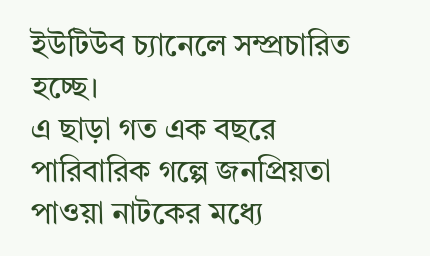ইউটিউব চ্যানেলে সম্প্রচারিত হচ্ছে।
এ ছাড়া গত এক বছরে পারিবারিক গল্পে জনপ্রিয়তা পাওয়া নাটকের মধ্যে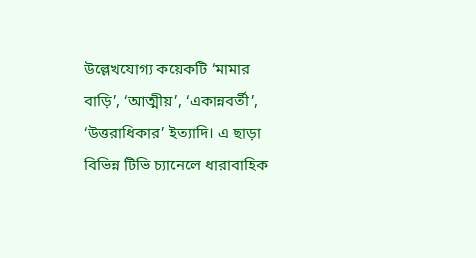উল্লেখযোগ্য কয়েকটি ‘মামার বাড়ি’, ‘আত্মীয়’, ‘একান্নবর্তী’, ‘উত্তরাধিকার’ ইত্যাদি। এ ছাড়া বিভিন্ন টিভি চ্যানেলে ধারাবাহিক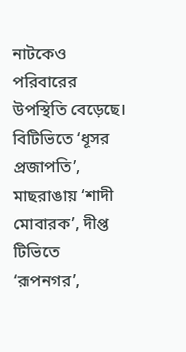নাটকেও পরিবারের উপস্থিতি বেড়েছে। বিটিভিতে ‘ধূসর প্রজাপতি’, মাছরাঙায় ‘শাদী মোবারক’, দীপ্ত টিভিতে ‘রূপনগর’,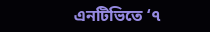এনটিভিতে ‘৭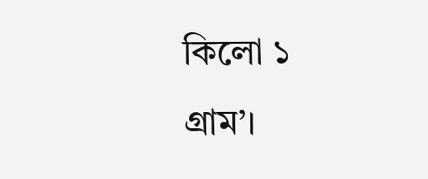কিলো ১ গ্রাম’।